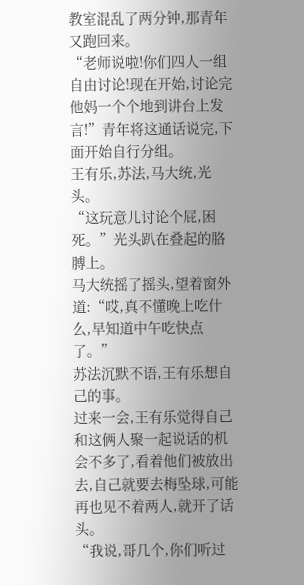教室混乱了两分钟,那青年又跑回来。
“老师说啦!你们四人一组自由讨论!现在开始,讨论完他妈一个个地到讲台上发言!”青年将这通话说完,下面开始自行分组。
王有乐,苏法,马大统,光头。
“这玩意儿讨论个屁,困死。”光头趴在叠起的胳膊上。
马大统摇了摇头,望着窗外道:“哎,真不懂晚上吃什么,早知道中午吃快点了。”
苏法沉默不语,王有乐想自己的事。
过来一会,王有乐觉得自己和这俩人聚一起说话的机会不多了,看着他们被放出去,自己就要去梅坠球,可能再也见不着两人,就开了话头。
“我说,哥几个,你们听过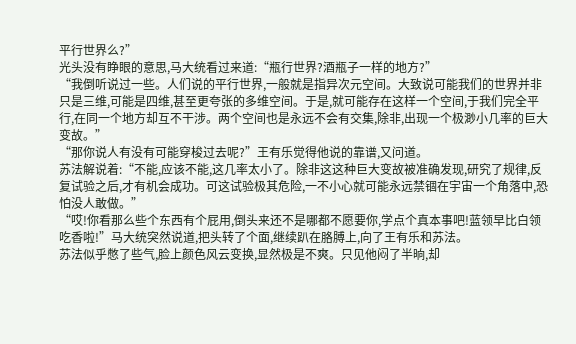平行世界么?”
光头没有睁眼的意思,马大统看过来道:“瓶行世界?酒瓶子一样的地方?”
“我倒听说过一些。人们说的平行世界,一般就是指异次元空间。大致说可能我们的世界并非只是三维,可能是四维,甚至更夸张的多维空间。于是,就可能存在这样一个空间,于我们完全平行,在同一个地方却互不干涉。两个空间也是永远不会有交集,除非,出现一个极渺小几率的巨大变故。”
“那你说人有没有可能穿梭过去呢?”王有乐觉得他说的靠谱,又问道。
苏法解说着:“不能,应该不能,这几率太小了。除非这这种巨大变故被准确发现,研究了规律,反复试验之后,才有机会成功。可这试验极其危险,一不小心就可能永远禁锢在宇宙一个角落中,恐怕没人敢做。”
“哎!你看那么些个东西有个屁用,倒头来还不是哪都不愿要你,学点个真本事吧!蓝领早比白领吃香啦!”马大统突然说道,把头转了个面,继续趴在胳膊上,向了王有乐和苏法。
苏法似乎憋了些气,脸上颜色风云变换,显然极是不爽。只见他闷了半晌,却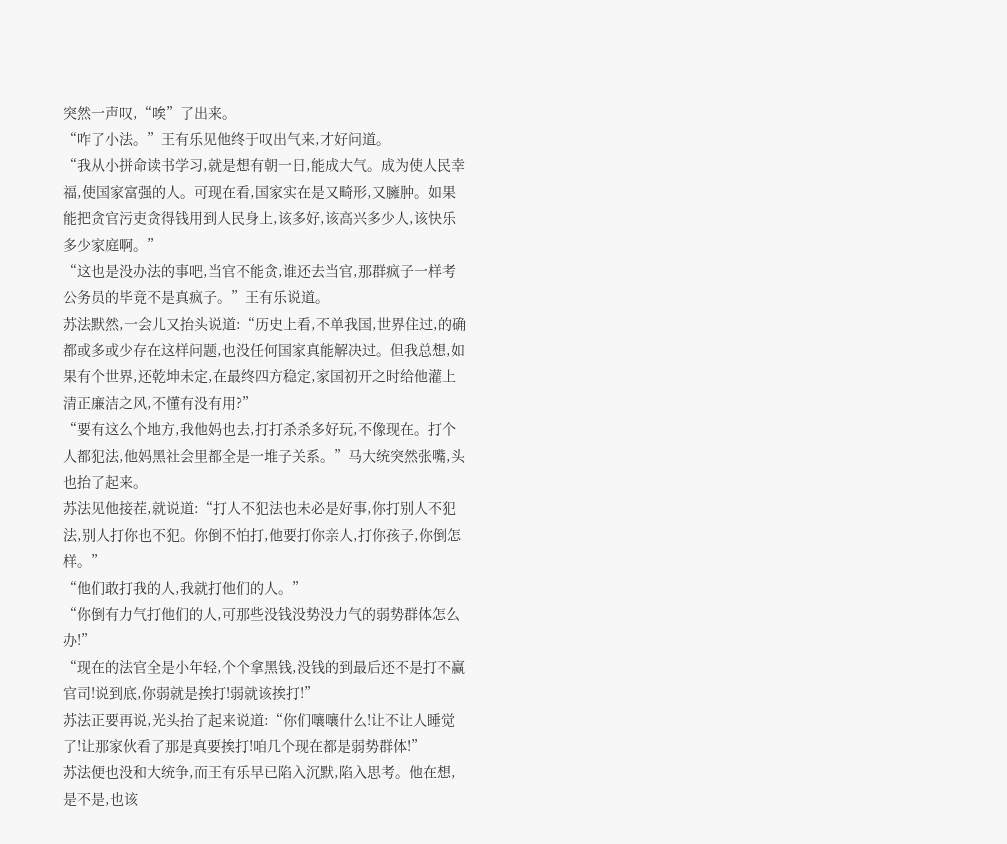突然一声叹,“唉”了出来。
“咋了小法。”王有乐见他终于叹出气来,才好问道。
“我从小拼命读书学习,就是想有朝一日,能成大气。成为使人民幸福,使国家富强的人。可现在看,国家实在是又畸形,又臃肿。如果能把贪官污吏贪得钱用到人民身上,该多好,该高兴多少人,该快乐多少家庭啊。”
“这也是没办法的事吧,当官不能贪,谁还去当官,那群疯子一样考公务员的毕竟不是真疯子。”王有乐说道。
苏法默然,一会儿又抬头说道:“历史上看,不单我国,世界住过,的确都或多或少存在这样问题,也没任何国家真能解决过。但我总想,如果有个世界,还乾坤未定,在最终四方稳定,家国初开之时给他灌上清正廉洁之风,不懂有没有用?”
“要有这么个地方,我他妈也去,打打杀杀多好玩,不像现在。打个人都犯法,他妈黑社会里都全是一堆子关系。”马大统突然张嘴,头也抬了起来。
苏法见他接茬,就说道:“打人不犯法也未必是好事,你打别人不犯法,别人打你也不犯。你倒不怕打,他要打你亲人,打你孩子,你倒怎样。”
“他们敢打我的人,我就打他们的人。”
“你倒有力气打他们的人,可那些没钱没势没力气的弱势群体怎么办!”
“现在的法官全是小年轻,个个拿黑钱,没钱的到最后还不是打不赢官司!说到底,你弱就是挨打!弱就该挨打!”
苏法正要再说,光头抬了起来说道:“你们嚷嚷什么!让不让人睡觉了!让那家伙看了那是真要挨打!咱几个现在都是弱势群体!”
苏法便也没和大统争,而王有乐早已陷入沉默,陷入思考。他在想,是不是,也该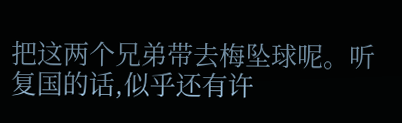把这两个兄弟带去梅坠球呢。听复国的话,似乎还有许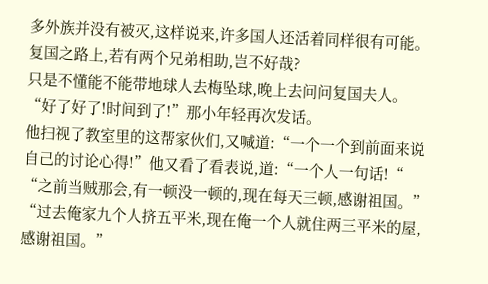多外族并没有被灭,这样说来,许多国人还活着同样很有可能。复国之路上,若有两个兄弟相助,岂不好哉?
只是不懂能不能带地球人去梅坠球,晚上去问问复国夫人。
“好了好了!时间到了!”那小年轻再次发话。
他扫视了教室里的这帮家伙们,又喊道:“一个一个到前面来说自己的讨论心得!”他又看了看表说,道:“一个人一句话!“
“之前当贼那会,有一顿没一顿的,现在每天三顿,感谢祖国。”
“过去俺家九个人挤五平米,现在俺一个人就住两三平米的屋,感谢祖国。”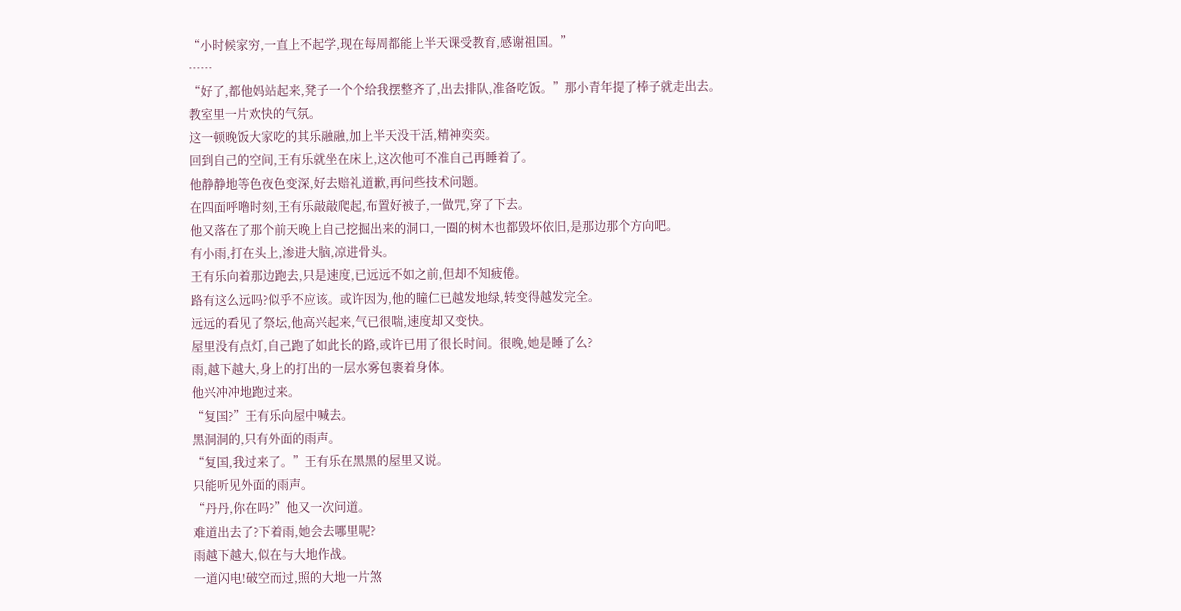“小时候家穷,一直上不起学,现在每周都能上半天课受教育,感谢祖国。”
……
“好了,都他妈站起来,凳子一个个给我摆整齐了,出去排队,准备吃饭。”那小青年提了棒子就走出去。
教室里一片欢快的气氛。
这一顿晚饭大家吃的其乐融融,加上半天没干活,精神奕奕。
回到自己的空间,王有乐就坐在床上,这次他可不准自己再睡着了。
他静静地等色夜色变深,好去赔礼道歉,再问些技术问题。
在四面呼噜时刻,王有乐敲敲爬起,布置好被子,一做咒,穿了下去。
他又落在了那个前天晚上自己挖掘出来的洞口,一圈的树木也都毁坏依旧,是那边那个方向吧。
有小雨,打在头上,渗进大脑,凉进骨头。
王有乐向着那边跑去,只是速度,已远远不如之前,但却不知疲倦。
路有这么远吗?似乎不应该。或许因为,他的瞳仁已越发地绿,转变得越发完全。
远远的看见了祭坛,他高兴起来,气已很喘,速度却又变快。
屋里没有点灯,自己跑了如此长的路,或许已用了很长时间。很晚,她是睡了么?
雨,越下越大,身上的打出的一层水雾包裹着身体。
他兴冲冲地跑过来。
“复国?”王有乐向屋中喊去。
黑洞洞的,只有外面的雨声。
“复国,我过来了。”王有乐在黑黑的屋里又说。
只能听见外面的雨声。
“丹丹,你在吗?”他又一次问道。
难道出去了?下着雨,她会去哪里呢?
雨越下越大,似在与大地作战。
一道闪电!破空而过,照的大地一片煞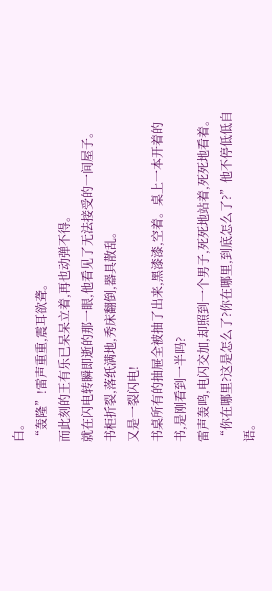白。
“轰隆”!雷声重重,震耳欲聋。
而此刻的王有乐已呆呆立着,再也动弹不得。
就在闪电转瞬即逝的那一眼,他看见了无法接受的一间屋子。
书柜折裂,落纸满地,秀床翻倒,器具散乱。
又是一裂闪电!
书桌所有的抽屉全被抽了出来,黑漆漆,空着。桌上一本开着的书,是刚看到一半吗?
雷声轰鸣,电闪交加,却照到一个男子,死死地站着,死死地看着。
“你在哪里?这是怎么了?你在哪里,到底怎么了?”他不停低低自语。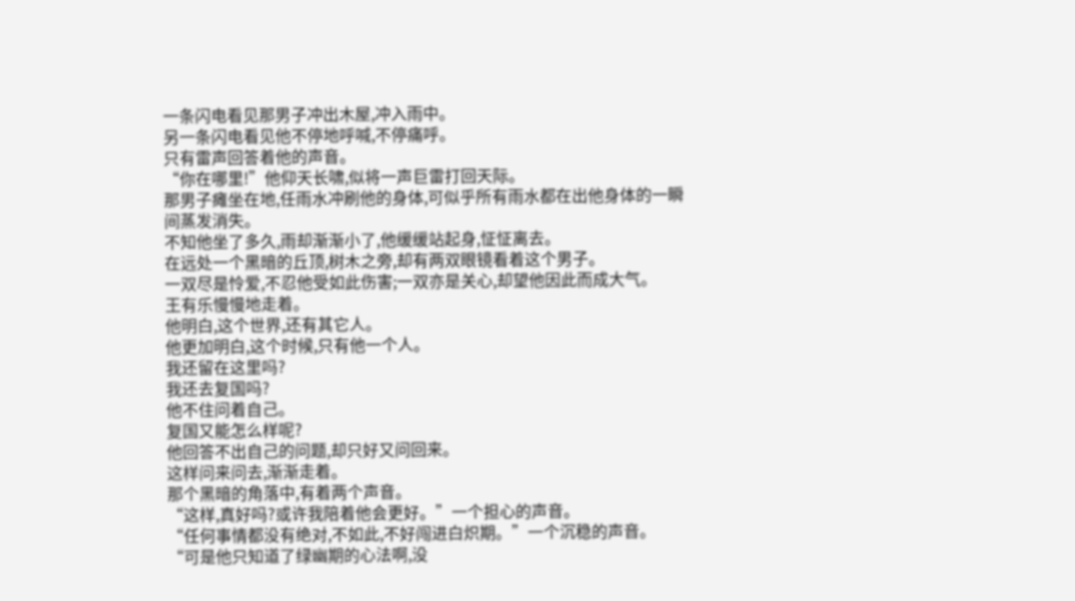一条闪电看见那男子冲出木屋,冲入雨中。
另一条闪电看见他不停地呼喊,不停痛呼。
只有雷声回答着他的声音。
“你在哪里!”他仰天长啸,似将一声巨雷打回天际。
那男子瘫坐在地,任雨水冲刷他的身体,可似乎所有雨水都在出他身体的一瞬间蒸发消失。
不知他坐了多久,雨却渐渐小了,他缓缓站起身,怔怔离去。
在远处一个黑暗的丘顶,树木之旁,却有两双眼镜看着这个男子。
一双尽是怜爱,不忍他受如此伤害;一双亦是关心,却望他因此而成大气。
王有乐慢慢地走着。
他明白,这个世界,还有其它人。
他更加明白,这个时候,只有他一个人。
我还留在这里吗?
我还去复国吗?
他不住问着自己。
复国又能怎么样呢?
他回答不出自己的问题,却只好又问回来。
这样问来问去,渐渐走着。
那个黑暗的角落中,有着两个声音。
“这样,真好吗?或许我陪着他会更好。”一个担心的声音。
“任何事情都没有绝对,不如此,不好闯进白炽期。”一个沉稳的声音。
“可是他只知道了绿幽期的心法啊,没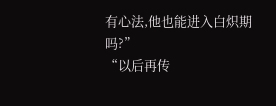有心法,他也能进入白炽期吗?”
“以后再传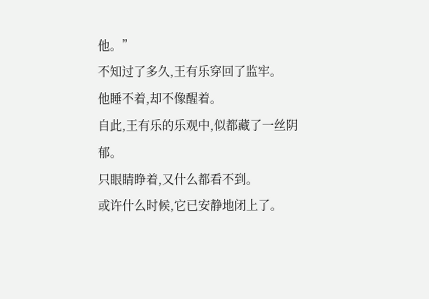他。”
不知过了多久,王有乐穿回了监牢。
他睡不着,却不像醒着。
自此,王有乐的乐观中,似都藏了一丝阴郁。
只眼睛睁着,又什么都看不到。
或许什么时候,它已安静地闭上了。